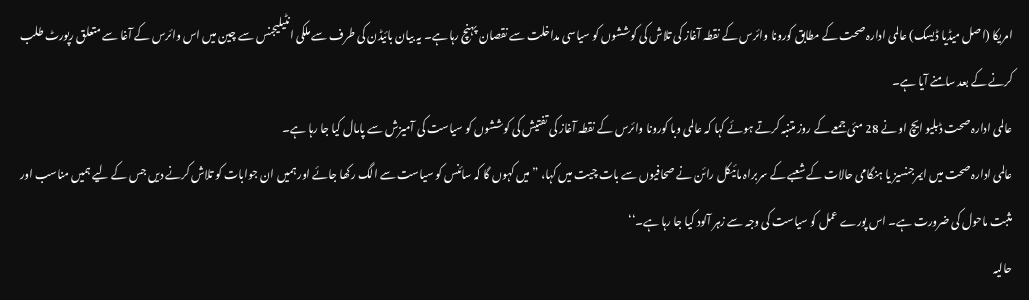امریکا (اصل میڈیا ڈیسک) عالمی ادارہ صحت کے مطابق کورونا وائرس کے نقطہ آغاز کی تلاش کی کوششوں کو سیاسی مداخلت سے نقصان پہنچ رہا ہے۔ یہ بیان بائیڈن کی طرف سے ملکی انٹیلیجنس سے چین میں اس وائرس کے آغا سے متعلق رپورٹ طلب کرنے کے بعد سامنے آیا ہے۔
عالمی ادارہ صحت ڈبلیو ایچ او نے 28 مئی جمعے کے روز متنبہ کرتے ہوئے کہا کہ عالمی وبا کورونا وائرس کے نقطہ آغاز کی تفتیش کی کوششوں کو سیاست کی آمیزش سے پامال کیا جا رہا ہے۔
عالمی ادارہ صحت میں ایمرجنسیز یا ہنگامی حالات کے شعبے کے سربراہ مائیکل رائن نے صحافیوں سے بات چیت میں کہا، ”میں کہوں گا کہ سائنس کو سیاست سے الگ رکھا جائے اور ہمیں ان جوابات کو تلاش کرنے دیں جس کے لیے ہمیں مناسب اور مثبت ماحول کی ضرورت ہے۔ اس پورے عمل کو سیاست کی وجہ سے زہر آلود کیا جا رہا ہے۔‘‘
حالیہ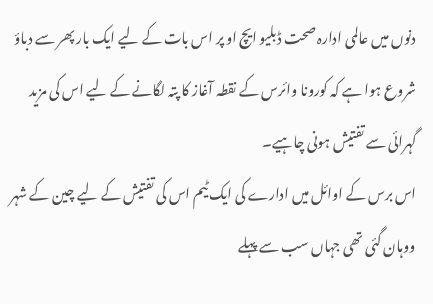دنوں میں عالمی ادارہ صحت ڈبلیو ایچ او پر اس بات کے لیے ایک بار پھر سے دباؤ شروع ہوا ہے کہ کورونا وائرس کے نقطہ آغاز کا پتہ لگانے کے لیے اس کی مزید گہرائی سے تفتیش ہونی چاہیے۔
اس برس کے اوائل میں ادارے کی ایک ٹیم اس کی تفتیش کے لیے چین کے شہر ووہان گئی تھی جہاں سب سے پہلے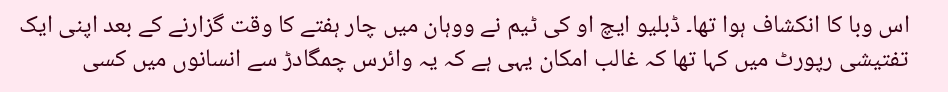اس وبا کا انکشاف ہوا تھا۔ ڈبلیو ایچ او کی ٹیم نے ووہان میں چار ہفتے کا وقت گزارنے کے بعد اپنی ایک تفتیشی رپورٹ میں کہا تھا کہ غالب امکان یہی ہے کہ یہ وائرس چمگادڑ سے انسانوں میں کسی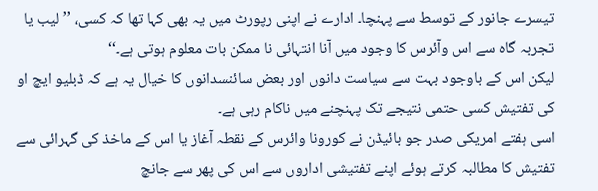تیسرے جانور کے توسط سے پہنچا۔ ادارے نے اپنی رپورٹ میں یہ بھی کہا تھا کہ کسی، ’’لیب یا تجربہ گاہ سے اس وآئرس کا وجود میں آنا انتہائی نا ممکن بات معلوم ہوتی ہے۔‘‘
لیکن اس کے باوجود بہت سے سیاست دانوں اور بعض سائنسدانوں کا خيال یہ ہے کہ ڈبلیو ایچ او کی تفتیش کسی حتمی نتیجے تک پہنچنے میں ناکام رہی ہے۔
اسی ہفتے امریکی صدر جو بائیڈن نے کورونا وائرس کے نقطہ آغاز یا اس کے ماخذ کی گہرائی سے تفتیش کا مطالبہ کرتے ہوئے اپنے تفتیشی اداروں سے اس کی پھر سے جانچ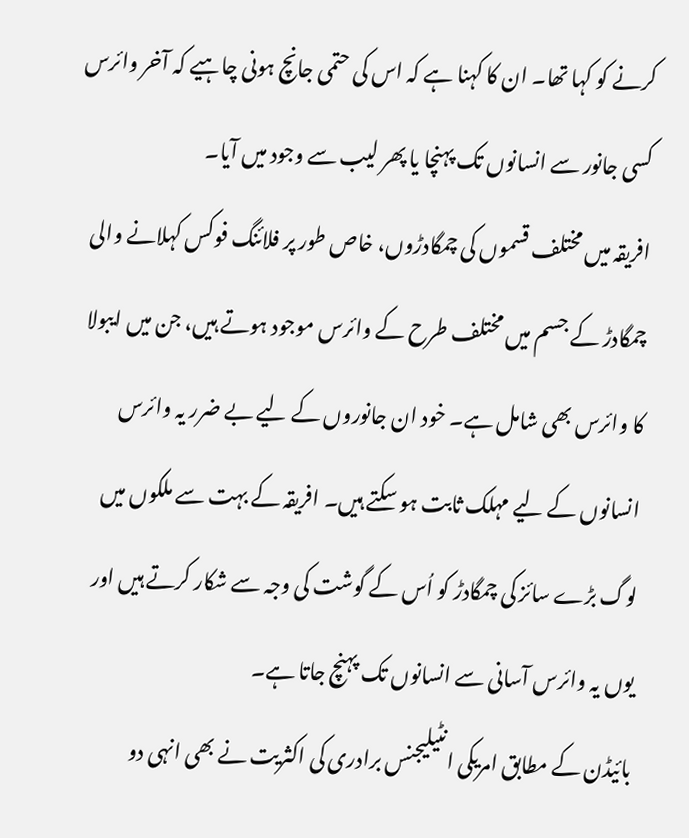کرنے کو کہا تھا۔ ان کا کہنا ہے کہ اس کی حتمی جانچ ہونی چاہیے کہ آخر وائرس کسی جانور سے انسانوں تک پہنچا یا پھر لیب سے وجود میں آيا۔
افریقہ میں مختلف قسموں کی چمگادڑوں، خاص طور پر فلائنگ فوکس کہلانے والی چمگادڑ کے جسم میں مختلف طرح کے وائرس موجود ہوتے ہیں، جن میں ایبولا کا وائرس بھی شامل ہے۔ خود ان جانوروں کے لیے بے ضرر یہ وائرس انسانوں کے لیے مہلک ثابت ہو سکتے ہیں۔ افریقہ کے بہت سے ملکوں میں لوگ بڑے سائز کی چمگادڑ کو اُس کے گوشت کی وجہ سے شکار کرتے ہیں اور یوں یہ وائرس آسانی سے انسانوں تک پہنچ جاتا ہے۔
بائیڈن کے مطابق امریکی انٹیلیجنس برادری کی اکثریت نے بھی انہی دو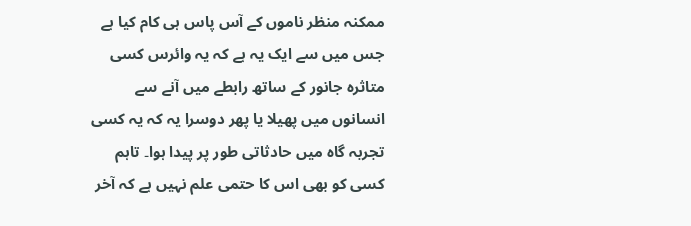ممکنہ منظر ناموں کے آس پاس ہی کام کیا ہے جس میں سے ایک یہ ہے کہ یہ وائرس کسی متاثرہ جانور کے ساتھ رابطے میں آنے سے انسانوں میں پھیلا یا پھر دوسرا یہ کہ یہ کسی تجربہ گاہ میں حادثاتی طور پر پیدا ہوا۔ تاہم کسی کو بھی اس کا حتمی علم نہیں ہے کہ آخر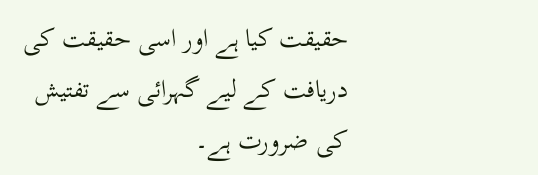حقیقت کیا ہے اور اسی حقیقت کی دریافت کے لیے گہرائی سے تفتیش کی ضرورت ہے۔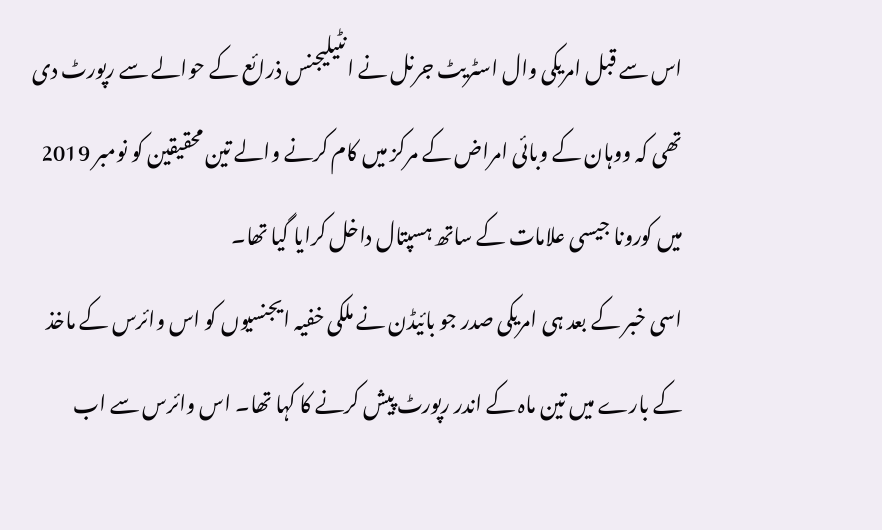اس سے قبل امریکی وال اسٹریٹ جرنل نے انٹیلیجنس ذرائع کے حوالے سے رپورٹ دی تھی کہ ووہان کے وبائی امراض کے مرکز میں کام کرنے والے تین محقیقین کو نومبر 2019 میں کورونا جیسی علامات کے ساتھ ہسپتال داخل کرایا گیا تھا۔
اسی خبر کے بعد ہی امریکی صدر جو بائیڈن نے ملکی خفیہ ایجنسیوں کو اس وائرس کے ماخذ کے بارے میں تین ماہ کے اندر رپورٹ پیش کرنے کا کہا تھا۔ اس وائرس سے اب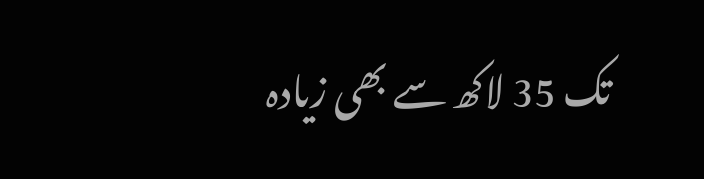تک 35 لاکھ سے بھی زیادہ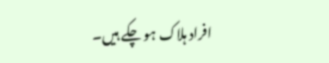افراد ہلاک ہو چکے ہیں۔